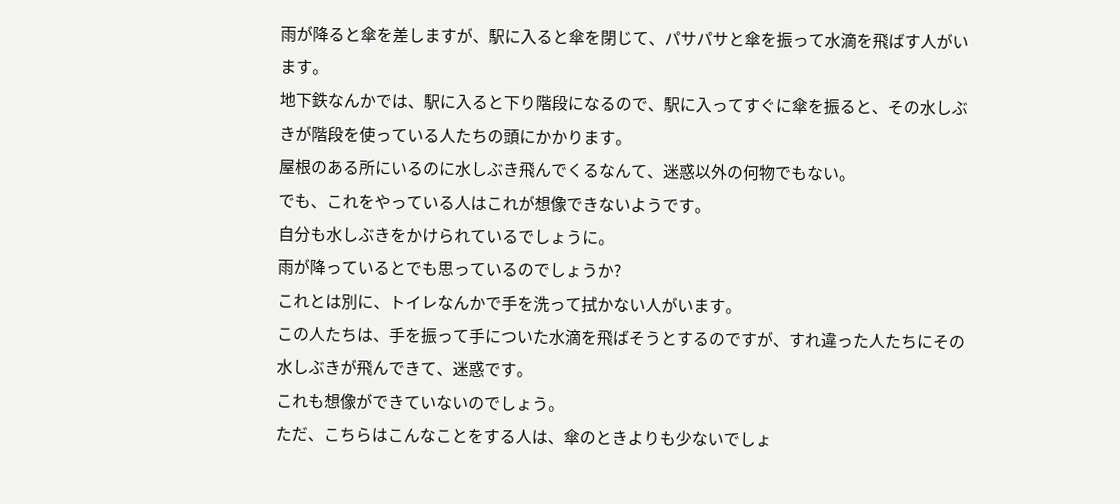雨が降ると傘を差しますが、駅に入ると傘を閉じて、パサパサと傘を振って水滴を飛ばす人がいます。
地下鉄なんかでは、駅に入ると下り階段になるので、駅に入ってすぐに傘を振ると、その水しぶきが階段を使っている人たちの頭にかかります。
屋根のある所にいるのに水しぶき飛んでくるなんて、迷惑以外の何物でもない。
でも、これをやっている人はこれが想像できないようです。
自分も水しぶきをかけられているでしょうに。
雨が降っているとでも思っているのでしょうか?
これとは別に、トイレなんかで手を洗って拭かない人がいます。
この人たちは、手を振って手についた水滴を飛ばそうとするのですが、すれ違った人たちにその水しぶきが飛んできて、迷惑です。
これも想像ができていないのでしょう。
ただ、こちらはこんなことをする人は、傘のときよりも少ないでしょ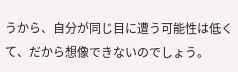うから、自分が同じ目に遭う可能性は低くて、だから想像できないのでしょう。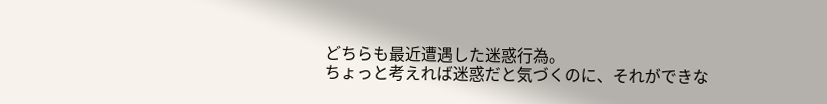どちらも最近遭遇した迷惑行為。
ちょっと考えれば迷惑だと気づくのに、それができな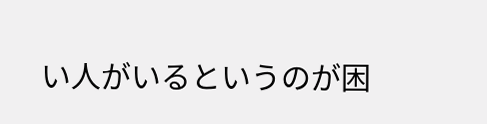い人がいるというのが困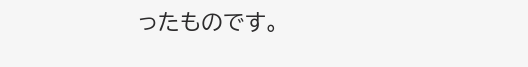ったものです。